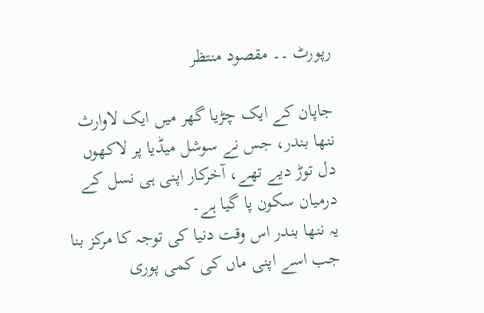رپورٹ ۔۔ مقصود منتظر

جاپان کے ایک چڑیا گھر میں ایک لاوارث ننھا بندر، جس نے سوشل میڈیا پر لاکھوں دل توڑ دیے تھے، آخرکار اپنی ہی نسل کے درمیان سکون پا گیا ہے۔
یہ ننھا بندر اس وقت دنیا کی توجہ کا مرکز بنا جب اسے اپنی ماں کی کمی پوری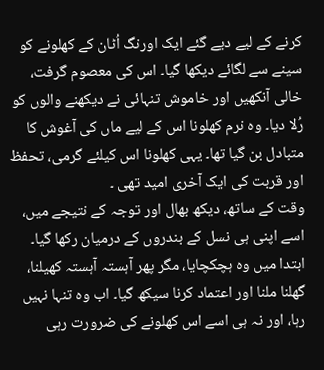کرنے کے لیے دیے گئے ایک اورنگ اُٹان کے کھلونے کو سینے سے لگائے دیکھا گیا۔ اس کی معصوم گرفت، خالی آنکھیں اور خاموش تنہائی نے دیکھنے والوں کو رُلا دیا۔ وہ نرم کھلونا اس کے لیے ماں کی آغوش کا متبادل بن گیا تھا۔ یہی کھلونا اس کیلئے گرمی، تحفظ اور قربت کی ایک آخری امید تھی ۔
وقت کے ساتھ، دیکھ بھال اور توجہ کے نتیجے میں، اسے اپنی ہی نسل کے بندروں کے درمیان رکھا گیا۔ ابتدا میں وہ ہچکچایا، مگر پھر آہستہ آہستہ کھیلنا، گھلنا ملنا اور اعتماد کرنا سیکھ گیا۔ اب وہ تنہا نہیں رہا، اور نہ ہی اسے اس کھلونے کی ضرورت رہی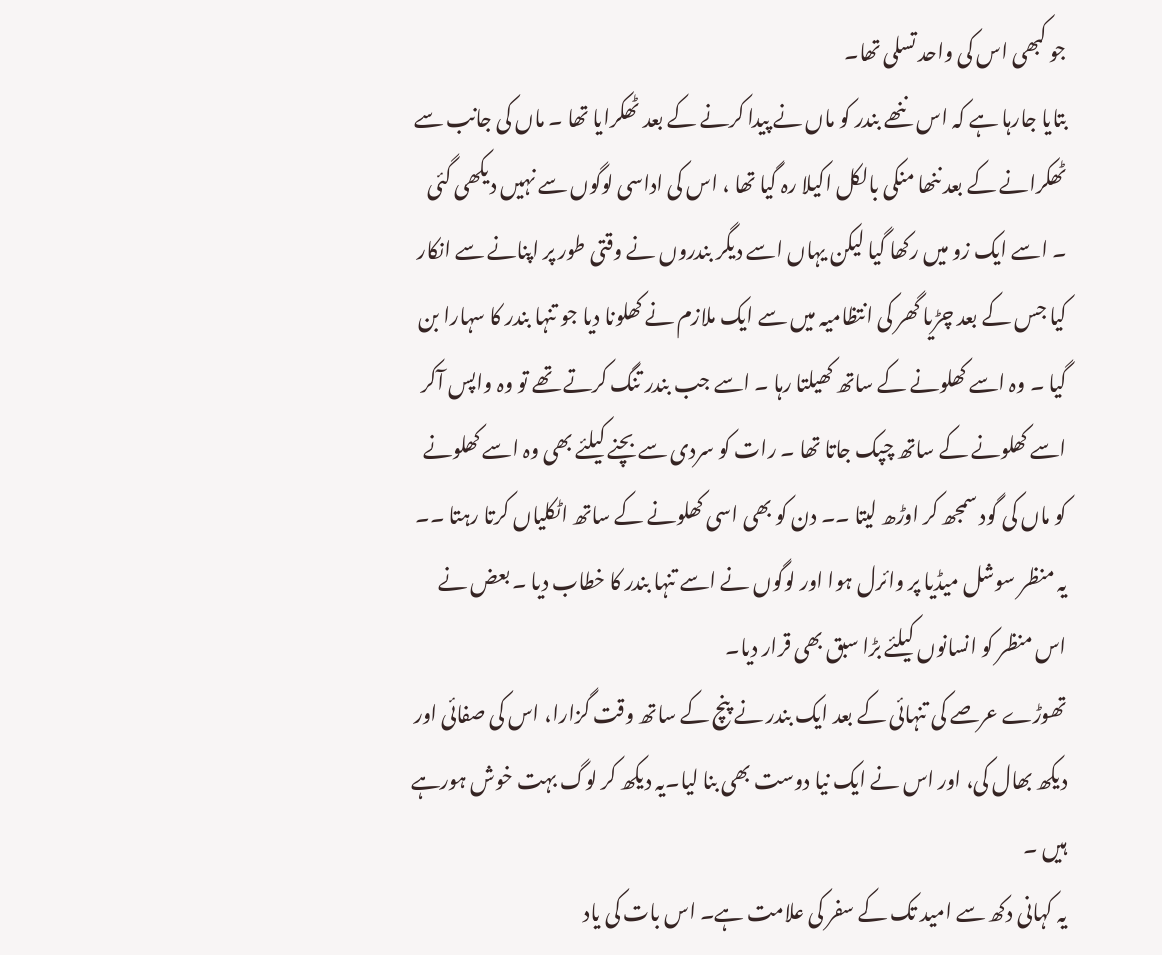جو کبھی اس کی واحد تسلی تھا۔
بتایا جارہا ہے کہ اس ننھے بندر کو ماں نے پیدا کرنے کے بعد ٹھکرایا تھا ۔ ماں کی جانب سے ٹھکرانے کے بعد ننھا منکی بالکل اکیلا رہ گیا تھا ، اس کی اداسی لوگوں سے نہیں دیکھی گئی ۔ اسے ایک زو میں رکھا گیا لیکن یہاں اسے دیگر بندروں نے وقتی طور پر اپنانے سے انکار کیا جس کے بعد چڑیا گھر کی انتظامیہ میں سے ایک ملازم نے کھلونا دیا جو تنہا بندر کا سہارا بن گیا ۔ وہ اسے کھلونے کے ساتھ کھیلتا رہا ۔ اسے جب بندر تنگ کرتے تھے تو وہ واپس آکر اسے کھلونے کے ساتھ چپک جاتا تھا ۔ رات کو سردی سے بچنے کیلئے بھی وہ اسے کھلونے کو ماں کی گود سمجھ کر اوڑھ لیتا ۔۔ دن کو بھی اسی کھلونے کے ساتھ اٹکلیاں کرتا رہتا ۔۔ یہ منظر سوشل میڈیا پر وائرل ہوا اور لوگوں نے اسے تنہا بندر کا خطاب دیا ۔ بعض نے اس منظر کو انسانوں کیلئے بڑا سبق بھی قرار دیا۔
تھوڑے عرصے کی تنہائی کے بعد ایک بندر نے پنچ کے ساتھ وقت گزارا، اس کی صفائی اور دیکھ بھال کی، اور اس نے ایک نیا دوست بھی بنا لیا۔یہ دیکھ کر لوگ بہت خوش ہورہے ہیں ۔
یہ کہانی دکھ سے امید تک کے سفر کی علامت ہے۔ اس بات کی یاد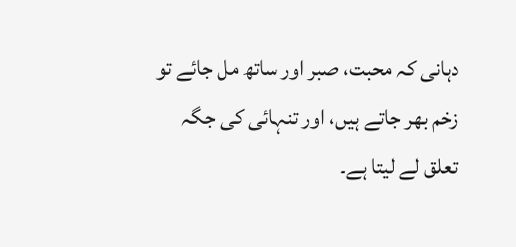دہانی کہ محبت، صبر اور ساتھ مل جائے تو زخم بھر جاتے ہیں، اور تنہائی کی جگہ تعلق لے لیتا ہے۔